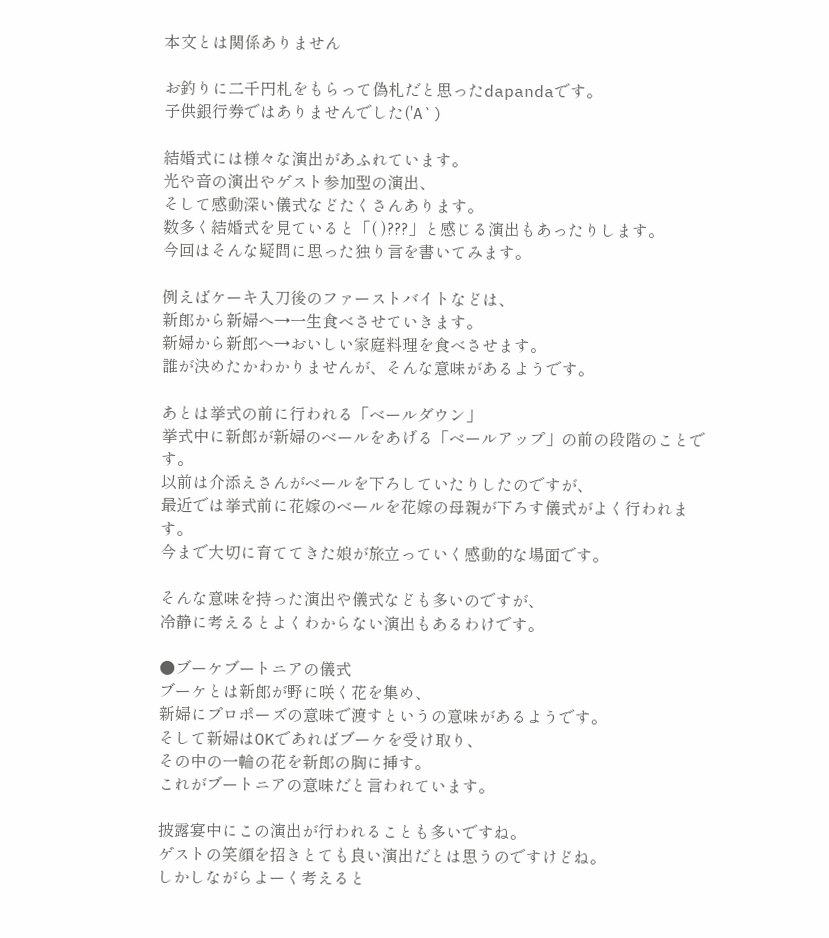本文とは関係ありません

お釣りに二千円札をもらって偽札だと思ったdapandaです。
子供銀行券ではありませんでした('A`)

結婚式には様々な演出があふれています。
光や音の演出やゲスト参加型の演出、
そして感動深い儀式などたくさんあります。
数多く結婚式を見ていると「( )???」と感じる演出もあったりします。
今回はそんな疑問に思った独り言を書いてみます。

例えばケーキ入刀後のファーストバイトなどは、
新郎から新婦へ→一生食べさせていきます。
新婦から新郎へ→おいしい家庭料理を食べさせます。
誰が決めたかわかりませんが、そんな意味があるようです。

あとは挙式の前に行われる「ベールダウン」
挙式中に新郎が新婦のベールをあげる「ベールアップ」の前の段階のことです。
以前は介添えさんがベールを下ろしていたりしたのですが、
最近では挙式前に花嫁のベールを花嫁の母親が下ろす儀式がよく行われます。
今まで大切に育ててきた娘が旅立っていく感動的な場面です。

そんな意味を持った演出や儀式なども多いのですが、
冷静に考えるとよくわからない演出もあるわけです。

●ブーケブートニアの儀式
ブーケとは新郎が野に咲く花を集め、
新婦にプロポーズの意味で渡すというの意味があるようです。
そして新婦はOKであればブーケを受け取り、
その中の一輪の花を新郎の胸に挿す。
これがブートニアの意味だと言われています。

披露宴中にこの演出が行われることも多いですね。
ゲストの笑顔を招きとても良い演出だとは思うのですけどね。
しかしながらよーく考えると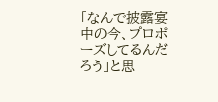「なんで披露宴中の今、プロポーズしてるんだろう」と思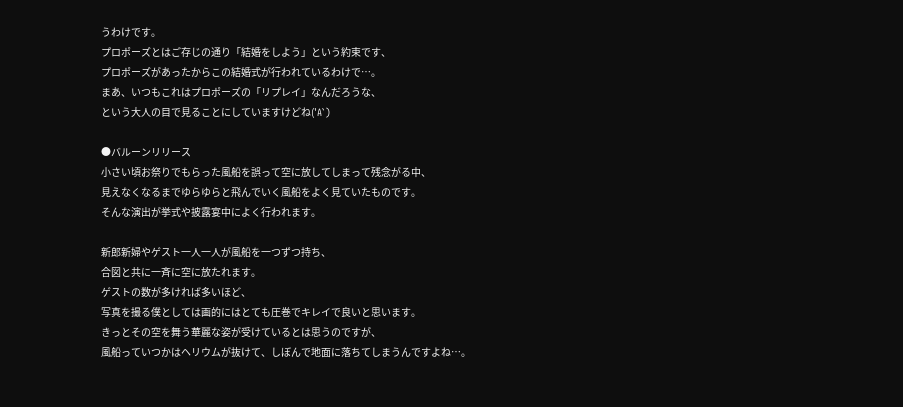うわけです。
プロポーズとはご存じの通り「結婚をしよう」という約束です、
プロポーズがあったからこの結婚式が行われているわけで…。
まあ、いつもこれはプロポーズの「リプレイ」なんだろうな、
という大人の目で見ることにしていますけどね('A`)

●バルーンリリース
小さい頃お祭りでもらった風船を誤って空に放してしまって残念がる中、
見えなくなるまでゆらゆらと飛んでいく風船をよく見ていたものです。
そんな演出が挙式や披露宴中によく行われます。

新郎新婦やゲスト一人一人が風船を一つずつ持ち、
合図と共に一斉に空に放たれます。
ゲストの数が多ければ多いほど、
写真を撮る僕としては画的にはとても圧巻でキレイで良いと思います。
きっとその空を舞う華麗な姿が受けているとは思うのですが、
風船っていつかはヘリウムが抜けて、しぼんで地面に落ちてしまうんですよね…。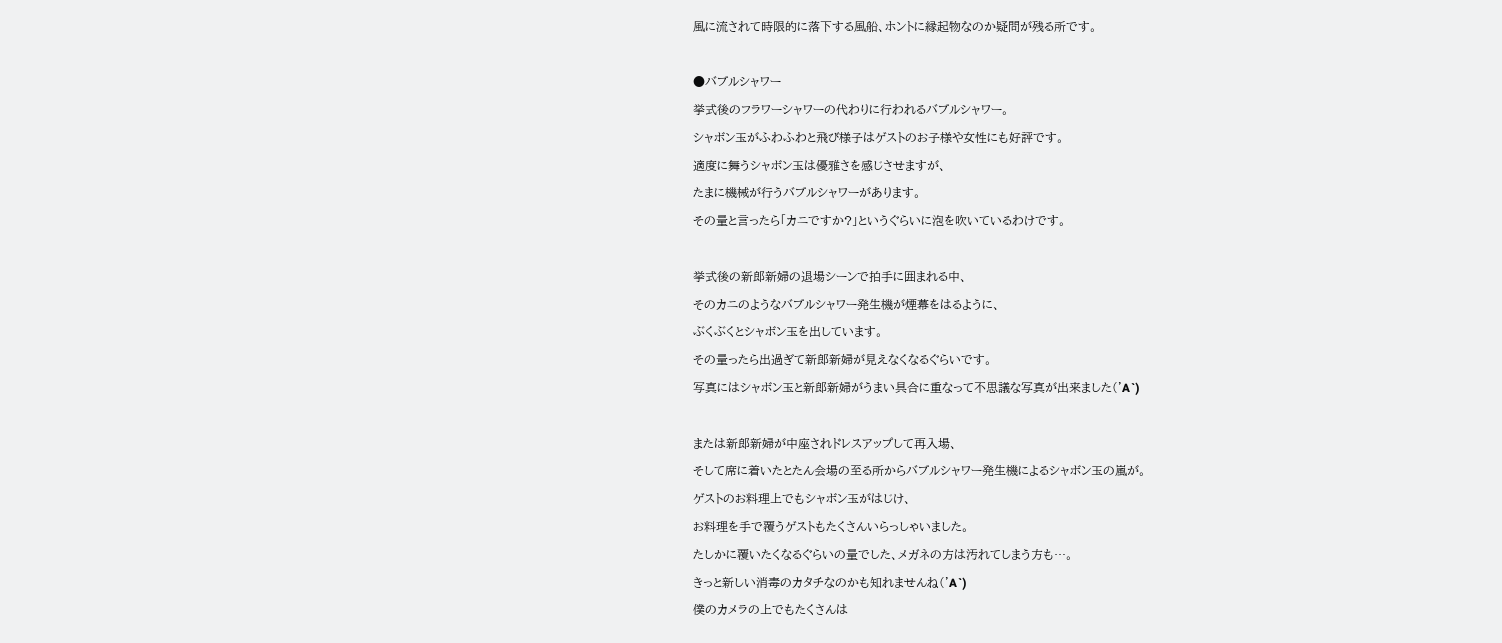風に流されて時限的に落下する風船、ホントに縁起物なのか疑問が残る所です。

●バブルシャワー
挙式後のフラワーシャワーの代わりに行われるバブルシャワー。
シャボン玉がふわふわと飛び様子はゲストのお子様や女性にも好評です。
適度に舞うシャボン玉は優雅さを感じさせますが、
たまに機械が行うバブルシャワーがあります。
その量と言ったら「カニですか?」というぐらいに泡を吹いているわけです。

挙式後の新郎新婦の退場シーンで拍手に囲まれる中、
そのカニのようなバブルシャワー発生機が煙幕をはるように、
ぶくぶくとシャボン玉を出しています。
その量ったら出過ぎて新郎新婦が見えなくなるぐらいです。
写真にはシャボン玉と新郎新婦がうまい具合に重なって不思議な写真が出来ました('A`)

または新郎新婦が中座されドレスアップして再入場、
そして席に着いたとたん会場の至る所からバブルシャワー発生機によるシャボン玉の嵐が。
ゲストのお料理上でもシャボン玉がはじけ、
お料理を手で覆うゲストもたくさんいらっしゃいました。
たしかに覆いたくなるぐらいの量でした、メガネの方は汚れてしまう方も…。
きっと新しい消毒のカタチなのかも知れませんね('A`)
僕のカメラの上でもたくさんは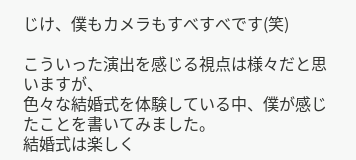じけ、僕もカメラもすべすべです(笑)

こういった演出を感じる視点は様々だと思いますが、
色々な結婚式を体験している中、僕が感じたことを書いてみました。
結婚式は楽しく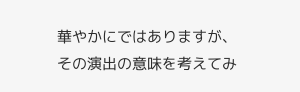華やかにではありますが、
その演出の意味を考えてみ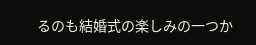るのも結婚式の楽しみの一つか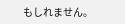もしれません。